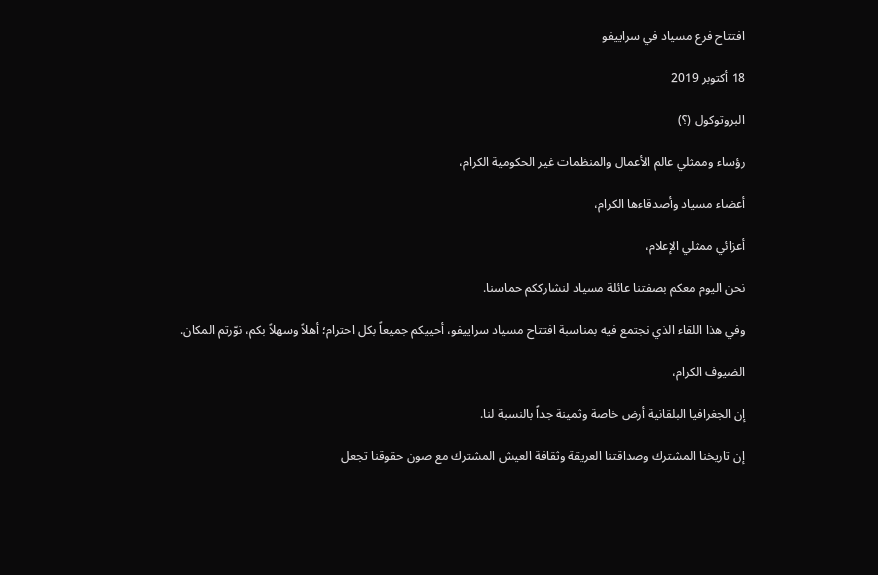افتتاح فرع مسياد في سراييفو

18 أكتوبر 2019

البروتوكول (؟)

رؤساء وممثلي عالم الأعمال والمنظمات غير الحكومية الكرام،

أعضاء مسياد وأصدقاءها الكرام،

أعزائي ممثلي الإعلام،

نحن اليوم معكم بصفتنا عائلة مسياد لنشارككم حماسنا.

وفي هذا اللقاء الذي نجتمع فيه بمناسبة افتتاح مسياد سراييفو، أحييكم جميعاً بكل احترام؛ أهلاً وسهلاً بكم، نوّرتم المكان.

الضيوف الكرام،

إن الجغرافيا البلقانية أرض خاصة وثمينة جداً بالنسبة لنا.

إن تاريخنا المشترك وصداقتنا العريقة وثقافة العيش المشترك مع صون حقوقنا تجعل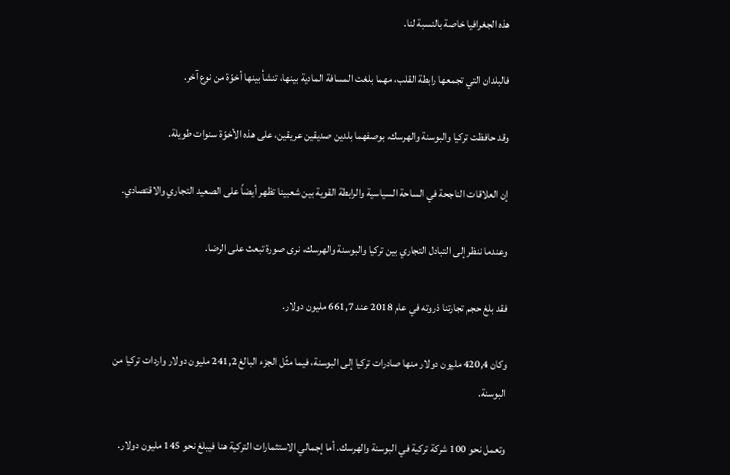هذه الجغرافيا خاصة بالنسبة لنا.

فالبلدان التي تجمعها رابطة القلب، مهما بلغت المسافة المادية بينها، تنشأ بينها أخوّة من نوع آخر.

وقد حافظت تركيا والبوسنة والهرسك، بوصفهما بلدين صديقين عريقين، على هذه الأخوّة سنوات طويلة.

إن العلاقات الناجحة في الساحة السياسية والرابطة القوية بين شعبينا تظهر أيضاً على الصعيد التجاري والاقتصادي.

وعندما ننظر إلى التبادل التجاري بين تركيا والبوسنة والهرسك، نرى صورة تبعث على الرضا.

فقد بلغ حجم تجارتنا ذروته في عام 2018 عند 661,7 مليون دولار.

وكان 420,4 مليون دولار منها صادرات تركيا إلى البوسنة، فيما مثّل الجزء البالغ 241,2 مليون دولار واردات تركيا من البوسنة.

وتعمل نحو 100 شركة تركية في البوسنة والهرسك. أما إجمالي الاستثمارات التركية هنا فيبلغ نحو 145 مليون دولار.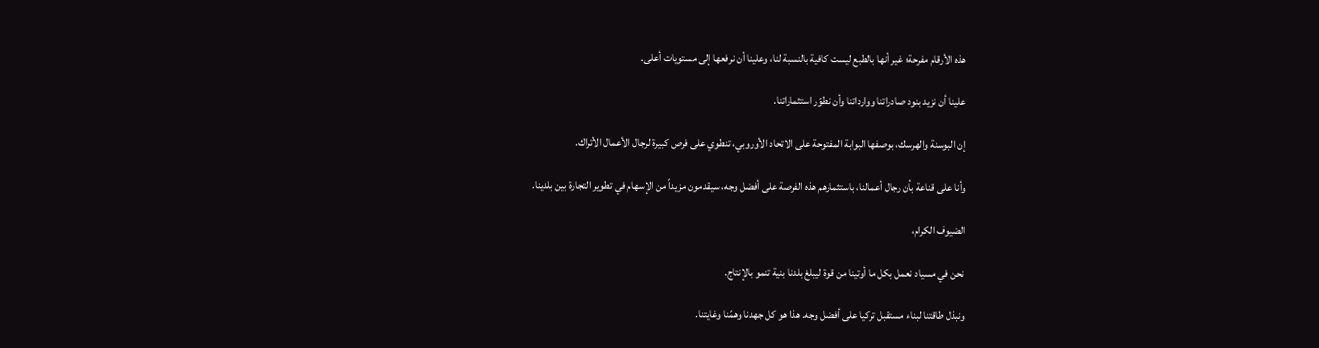هذه الأرقام مفرحة؛ غير أنها بالطبع ليست كافية بالنسبة لنا، وعلينا أن نرفعها إلى مستويات أعلى.

علينا أن نزيد بنود صادراتنا ووارداتنا وأن نطوّر استثماراتنا.

إن البوسنة والهرسك، بوصفها البوابة المفتوحة على الاتحاد الأوروبي، تنطوي على فرص كبيرة لرجال الأعمال الأتراك.

وأنا على قناعة بأن رجال أعمالنا، باستثمارهم هذه الفرصة على أفضل وجه، سيقدمون مزيداً من الإسهام في تطوير التجارة بين بلدينا.

الضيوف الكرام،

نحن في مسياد نعمل بكل ما أوتينا من قوة ليبلغ بلدنا بنية تنمو بالإنتاج.

ونبذل طاقتنا لبناء مستقبل تركيا على أفضل وجه. هذا هو كل جهدنا وهمّنا وغايتنا.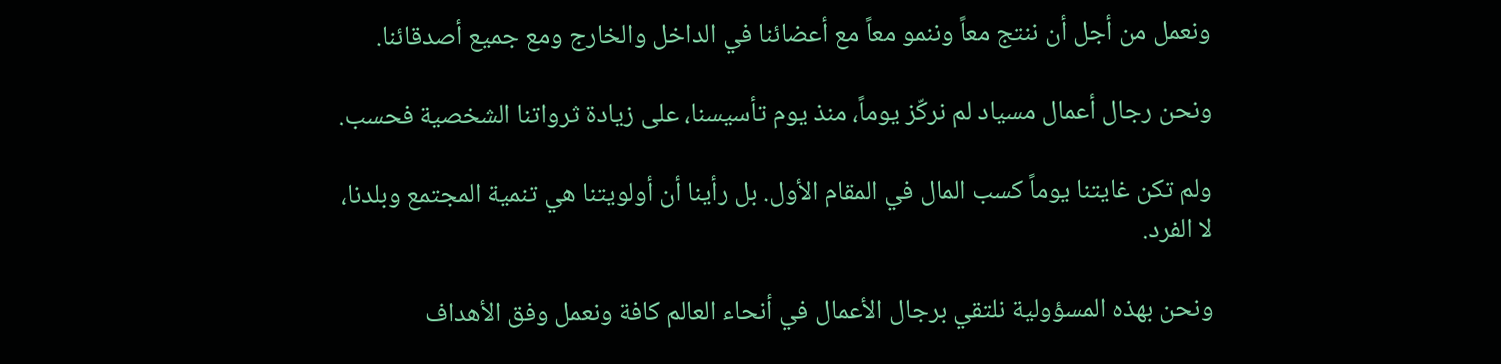ونعمل من أجل أن ننتج معاً وننمو معاً مع أعضائنا في الداخل والخارج ومع جميع أصدقائنا.

ونحن رجال أعمال مسياد لم نركّز يوماً، منذ يوم تأسيسنا، على زيادة ثرواتنا الشخصية فحسب.

ولم تكن غايتنا يوماً كسب المال في المقام الأول. بل رأينا أن أولويتنا هي تنمية المجتمع وبلدنا، لا الفرد.

ونحن بهذه المسؤولية نلتقي برجال الأعمال في أنحاء العالم كافة ونعمل وفق الأهداف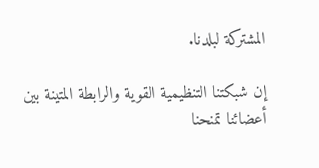المشتركة لبلدنا.

إن شبكتنا التنظيمية القوية والرابطة المتينة بين أعضائنا تمنحنا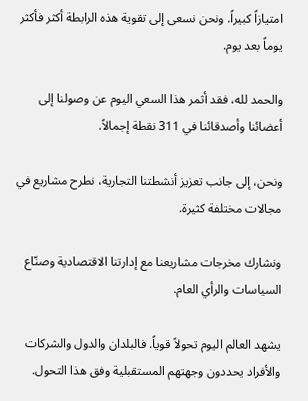امتيازاً كبيراً. ونحن نسعى إلى تقوية هذه الرابطة أكثر فأكثر يوماً بعد يوم.

والحمد لله، فقد أثمر هذا السعي اليوم عن وصولنا إلى أعضائنا وأصدقائنا في 311 نقطة إجمالاً.

ونحن، إلى جانب تعزيز أنشطتنا التجارية، نطرح مشاريع في مجالات مختلفة كثيرة.

ونشارك مخرجات مشاريعنا مع إدارتنا الاقتصادية وصنّاع السياسات والرأي العام.

يشهد العالم اليوم تحولاً قوياً. فالبلدان والدول والشركات والأفراد يحددون وجهتهم المستقبلية وفق هذا التحول.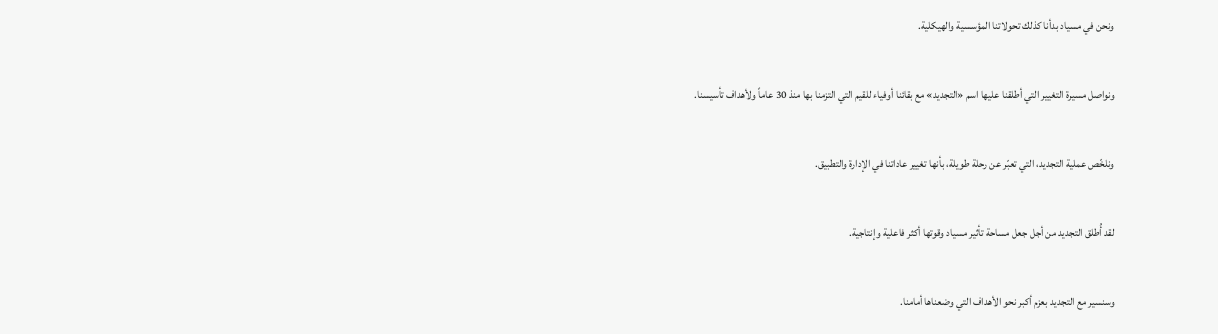ونحن في مسياد بدأنا كذلك تحولاتنا المؤسسية والهيكلية.

ونواصل مسيرة التغيير التي أطلقنا عليها اسم «التجديد» مع بقائنا أوفياء للقيم التي التزمنا بها منذ 30 عاماً ولأهداف تأسيسنا.

ونلخّص عملية التجديد، التي تعبّر عن رحلة طويلة، بأنها تغيير عاداتنا في الإدارة والتطبيق.

لقد أُطلق التجديد من أجل جعل مساحة تأثير مسياد وقوتها أكثر فاعلية وإنتاجية.

وسنسير مع التجديد بعزم أكبر نحو الأهداف التي وضعناها أمامنا.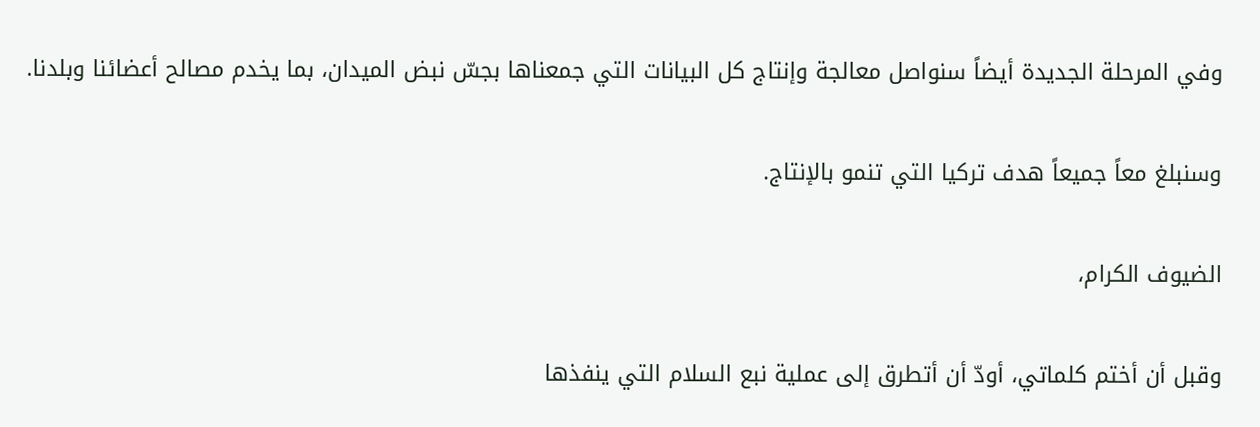وفي المرحلة الجديدة أيضاً سنواصل معالجة وإنتاج كل البيانات التي جمعناها بجسّ نبض الميدان، بما يخدم مصالح أعضائنا وبلدنا.

وسنبلغ معاً جميعاً هدف تركيا التي تنمو بالإنتاج.

الضيوف الكرام،

وقبل أن أختم كلماتي، أودّ أن أتطرق إلى عملية نبع السلام التي ينفذها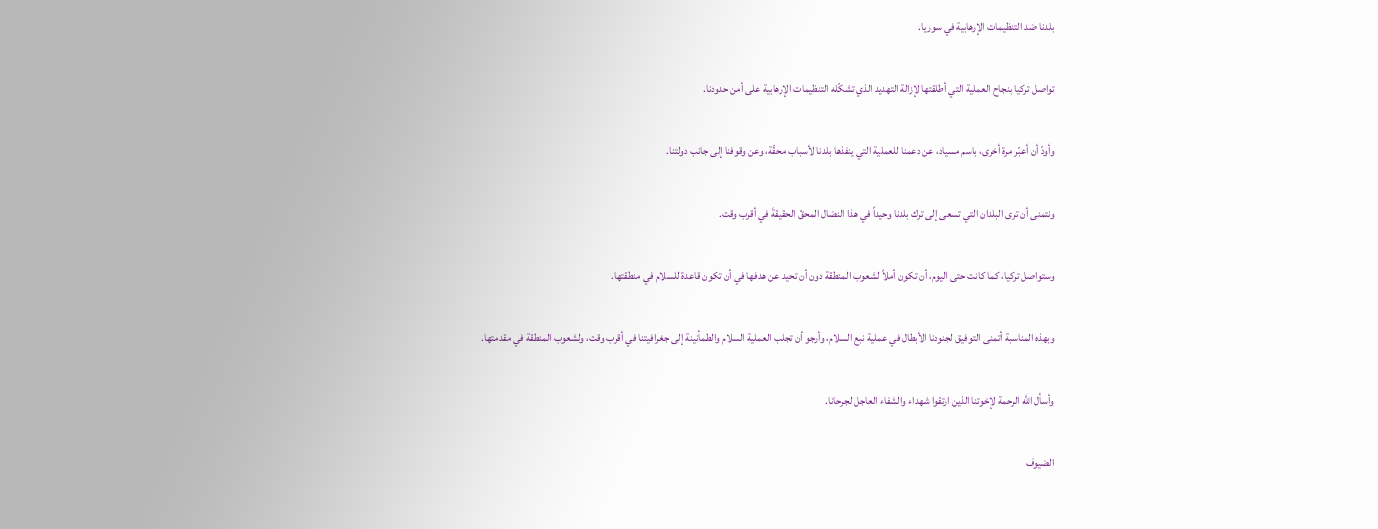بلدنا ضد التنظيمات الإرهابية في سوريا.

تواصل تركيا بنجاح العملية التي أطلقتها لإزالة التهديد الذي تشكّله التنظيمات الإرهابية على أمن حدودنا.

وأودّ أن أعبّر مرة أخرى، باسم مسياد، عن دعمنا للعملية التي ينفذها بلدنا لأسباب محقّة، وعن وقوفنا إلى جانب دولتنا.

ونتمنى أن ترى البلدان التي تسعى إلى ترك بلدنا وحيداً في هذا النضال المحقّ الحقيقةَ في أقرب وقت.

وستواصل تركيا، كما كانت حتى اليوم، أن تكون أملاً لشعوب المنطقة دون أن تحيد عن هدفها في أن تكون قاعدة للسلام في منطقتها.

وبهذه المناسبة أتمنى التوفيق لجنودنا الأبطال في عملية نبع السلام، وأرجو أن تجلب العملية السلام والطمأنينة إلى جغرافيتنا في أقرب وقت، ولشعوب المنطقة في مقدمتها.

وأسأل الله الرحمة لإخوتنا الذين ارتقوا شهداء والشفاء العاجل لجرحانا.

الضيوف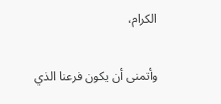الكرام،

وأتمنى أن يكون فرعنا الذي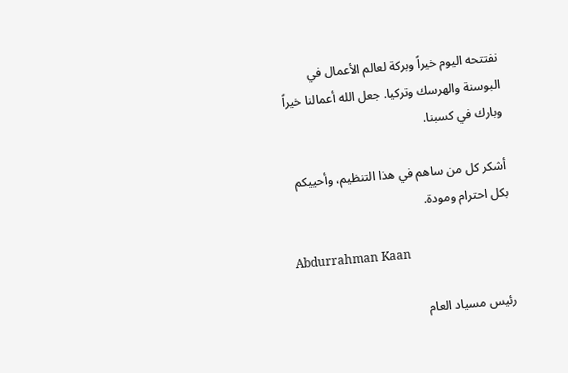نفتتحه اليوم خيراً وبركة لعالم الأعمال في البوسنة والهرسك وتركيا. جعل الله أعمالنا خيراً وبارك في كسبنا.

أشكر كل من ساهم في هذا التنظيم، وأحييكم بكل احترام ومودة.

Abdurrahman Kaan

رئيس مسياد العام